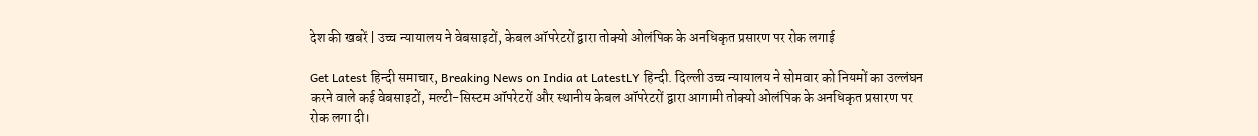देश की खबरें | उच्च न्यायालय ने वेबसाइटों, केबल ऑपरेटरों द्वारा तोक्यो ओलंपिक के अनधिकृत प्रसारण पर रोक लगाई

Get Latest हिन्दी समाचार, Breaking News on India at LatestLY हिन्दी. दिल्ली उच्च न्यायालय ने सोमवार को नियमों का उल्लंघन करने वाले कई वेबसाइटों, मल्टी-सिस्टम ऑपरेटरों और स्थानीय केबल ऑपरेटरों द्वारा आगामी तोक्यो ओलंपिक के अनधिकृत प्रसारण पर रोक लगा दी।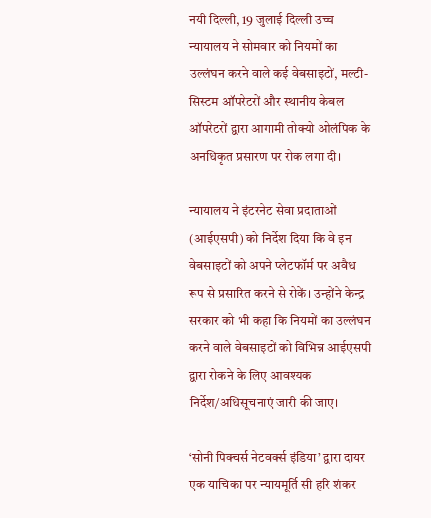नयी दिल्ली, 19 जुलाई दिल्ली उच्च न्यायालय ने सोमवार को नियमों का उल्लंघन करने वाले कई वेबसाइटों, मल्टी-सिस्टम ऑपरेटरों और स्थानीय केबल ऑपरेटरों द्वारा आगामी तोक्यो ओलंपिक के अनधिकृत प्रसारण पर रोक लगा दी।

न्यायालय ने इंटरनेट सेवा प्रदाताओं (आईएसपी) को निर्देश दिया कि वे इन वेबसाइटों को अपने प्लेटफॉर्म पर अवैध रूप से प्रसारित करने से रोकें। उन्होंने केन्द्र सरकार को भी कहा कि नियमों का उल्लंघन करने वाले वेबसाइटों को विभिन्न आईएसपी द्वारा रोकने के लिए आवश्यक निर्देश/अधिसूचनाएं जारी की जाए।

‘सोनी पिक्चर्स नेटवर्क्स इंडिया’ द्वारा दायर एक याचिका पर न्यायमूर्ति सी हरि शंकर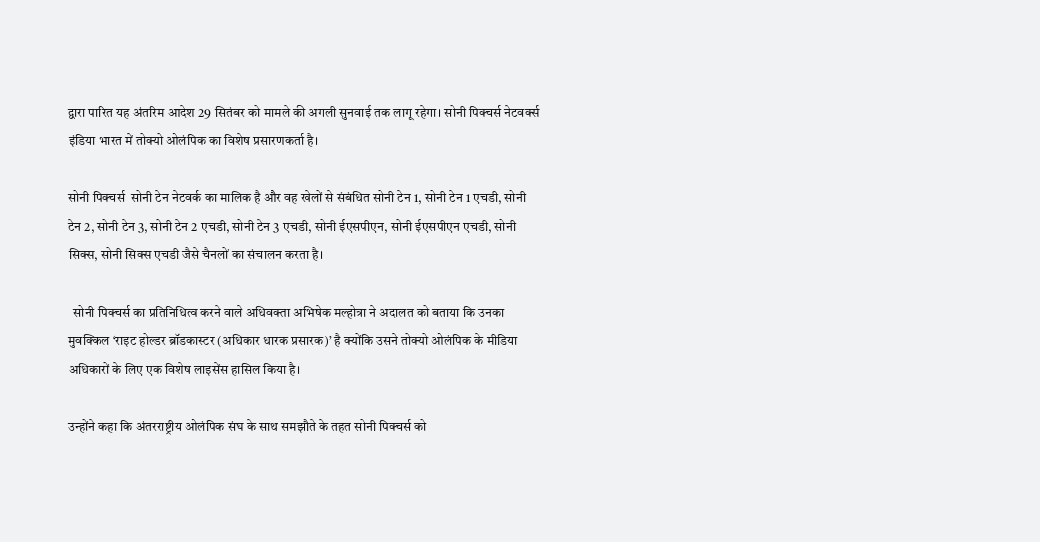द्वारा पारित यह अंतरिम आदेश 29 सितंबर को मामले की अगली सुनवाई तक लागू रहेगा। सोनी पिक्चर्स नेटवर्क्स इंडिया भारत में तोक्यो ओलंपिक का विशेष प्रसारणकर्ता है।

सोनी पिक्चर्स  सोनी टेन नेटवर्क का मालिक है और वह खेलों से संबंधित सोनी टेन 1, सोनी टेन 1 एचडी, सोनी टेन 2, सोनी टेन 3, सोनी टेन 2 एचडी, सोनी टेन 3 एचडी, सोनी ईएसपीएन, सोनी ईएसपीएन एचडी, सोनी सिक्स, सोनी सिक्स एचडी जैसे चैनलों का संचालन करता है।

  सोनी पिक्चर्स का प्रतिनिधित्व करने वाले अधिवक्ता अभिषेक मल्होत्रा ने अदालत को बताया कि उनका मुवक्किल ‘राइट होल्डर ब्रॉडकास्टर (अधिकार धारक प्रसारक)’ है क्योंकि उसने तोक्यो ओलंपिक के मीडिया अधिकारों के लिए एक विशेष लाइसेंस हासिल किया है।

उन्होंने कहा कि अंतरराष्ट्रीय ओलंपिक संघ के साथ समझौते के तहत सोनी पिक्चर्स को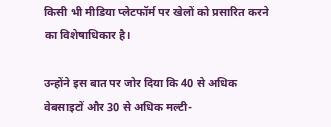किसी भी मीडिया प्लेटफॉर्म पर खेलों को प्रसारित करने का विशेषाधिकार है।

उन्होंने इस बात पर जोर दिया कि 40 से अधिक वेबसाइटों और 30 से अधिक मल्टी-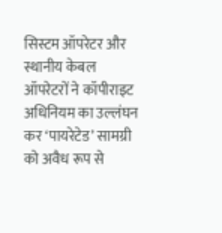सिस्टम ऑपरेटर और स्थानीय केबल ऑपरेटरों ने कॉपीराइट अधिनियम का उल्लंघन कर ‘पायरेटेड’ सामग्री को अवैध रूप से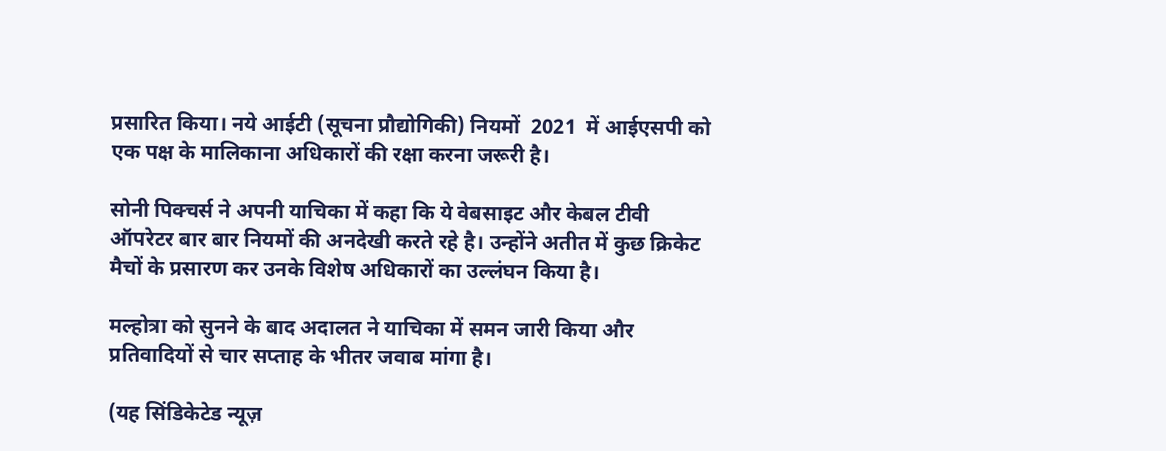प्रसारित किया। नये आईटी (सूचना प्रौद्योगिकी) नियमों  2021  में आईएसपी को एक पक्ष के मालिकाना अधिकारों की रक्षा करना जरूरी है।

सोनी पिक्चर्स ने अपनी याचिका में कहा कि ये वेबसाइट और केबल टीवी ऑपरेटर बार बार नियमों की अनदेखी करते रहे है। उन्होंने अतीत में कुछ क्रिकेट मैचों के प्रसारण कर उनके विशेष अधिकारों का उल्लंघन किया है।

मल्होत्रा को सुनने के बाद अदालत ने याचिका में समन जारी किया और प्रतिवादियों से चार सप्ताह के भीतर जवाब मांगा है।

(यह सिंडिकेटेड न्यूज़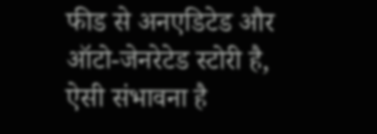फीड से अनएडिटेड और ऑटो-जेनरेटेड स्टोरी है, ऐसी संभावना है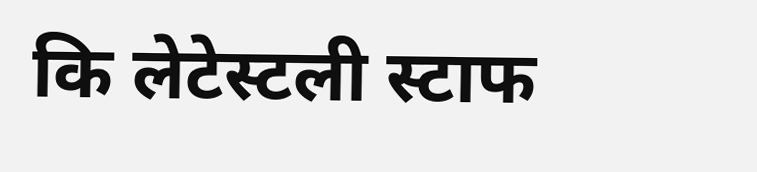कि लेटेस्टली स्टाफ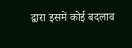द्वारा इसमें कोई बदलाव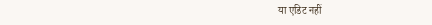या एडिट नहीं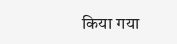किया गया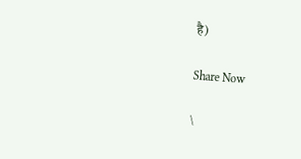है)

Share Now

\